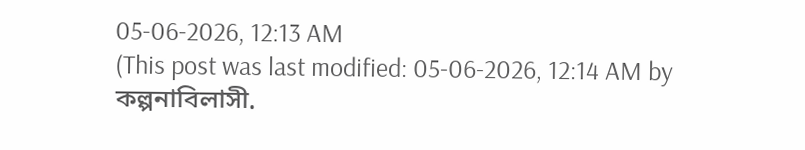05-06-2026, 12:13 AM
(This post was last modified: 05-06-2026, 12:14 AM by কল্পনাবিলাসী.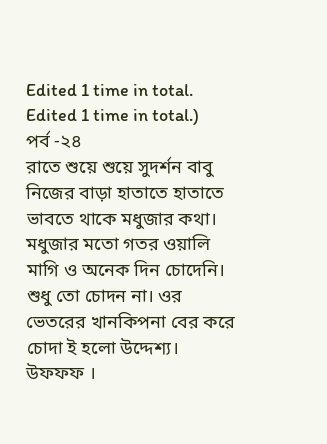Edited 1 time in total. Edited 1 time in total.)
পর্ব -২৪
রাতে শুয়ে শুয়ে সুদর্শন বাবু নিজের বাড়া হাতাতে হাতাতে ভাবতে থাকে মধুজার কথা। মধুজার মতো গতর ওয়ালি মাগি ও অনেক দিন চোদেনি। শুধু তো চোদন না। ওর ভেতরের খানকিপনা বের করে চোদা ই হলো উদ্দেশ্য। উফফফ ।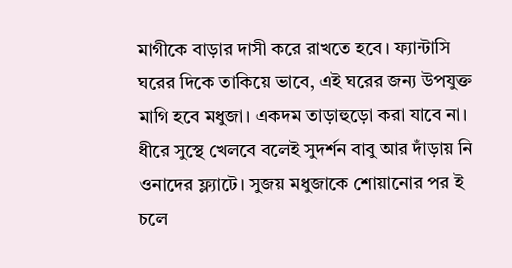মাগীকে বাড়ার দাসী করে রাখতে হবে। ফ্যান্টাসি ঘরের দিকে তাকিয়ে ভাবে, এই ঘরের জন্য উপযুক্ত মাগি হবে মধুজা। একদম তাড়াহুড়ো করা যাবে না।
ধীরে সুস্থে খেলবে বলেই সুদর্শন বাবু আর দাঁড়ায় নি ওনাদের ফ্ল্যাটে। সুজয় মধুজাকে শোয়ানোর পর ই চলে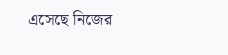এসেছে নিজের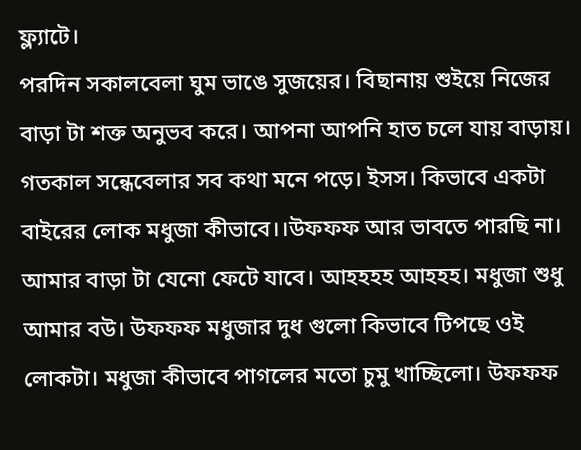ফ্ল্যাটে।
পরদিন সকালবেলা ঘুম ভাঙে সুজয়ের। বিছানায় শুইয়ে নিজের বাড়া টা শক্ত অনুভব করে। আপনা আপনি হাত চলে যায় বাড়ায়। গতকাল সন্ধেবেলার সব কথা মনে পড়ে। ইসস। কিভাবে একটা বাইরের লোক মধুজা কীভাবে।।উফফফ আর ভাবতে পারছি না। আমার বাড়া টা যেনো ফেটে যাবে। আহহহহ আহহহ। মধুজা শুধু আমার বউ। উফফফ মধুজার দুধ গুলো কিভাবে টিপছে ওই লোকটা। মধুজা কীভাবে পাগলের মতো চুমু খাচ্ছিলো। উফফফ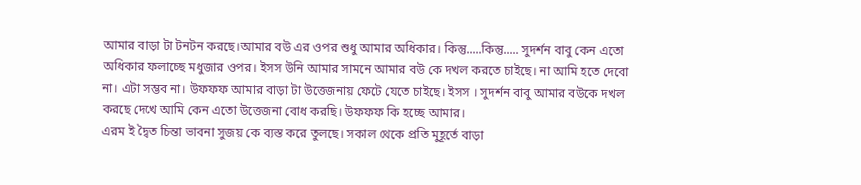আমার বাড়া টা টনটন করছে।আমার বউ এর ওপর শুধু আমার অধিকার। কিন্তু.....কিন্তু..... সুদর্শন বাবু কেন এতো অধিকার ফলাচ্ছে মধুজার ওপর। ইসস উনি আমার সামনে আমার বউ কে দখল করতে চাইছে। না আমি হতে দেবো না। এটা সম্ভব না। উফফফ আমার বাড়া টা উত্তেজনায় ফেটে যেতে চাইছে। ইসস । সুদর্শন বাবু আমার বউকে দখল করছে দেখে আমি কেন এতো উত্তেজনা বোধ করছি। উফফফ কি হচ্ছে আমার।
এরম ই দ্বৈত চিন্তা ভাবনা সুজয় কে ব্যস্ত করে তুলছে। সকাল থেকে প্রতি মুহূর্তে বাড়া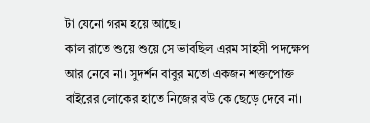টা যেনো গরম হয়ে আছে।
কাল রাতে শুয়ে শুয়ে সে ভাবছিল এরম সাহসী পদক্ষেপ আর নেবে না। সুদর্শন বাবুর মতো একজন শক্তপোক্ত বাইরের লোকের হাতে নিজের বউ কে ছেড়ে দেবে না।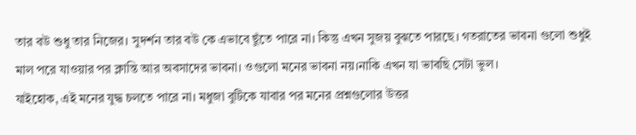তার বউ শুধু তার নিজের। সুদর্শন তার বউ কে এভাবে ছুঁতে পারে না। কিন্তু এখন সুজয় বুঝতে পারছে। গতরাতের ভাবনা গুলো শুধুই মাল পরে যাওয়ার পর ক্লান্তি আর অবসাদের ভাবনা। ওগুলো মনের ভাবনা নয়।নাকি এখন যা ভাবছি সেটা ভুল।
যাইহোক, এই মনের যুদ্ধ চলতে পারে না। মধুজা বুটিকে যাবার পর মনের প্রশ্নগুলোর উত্তর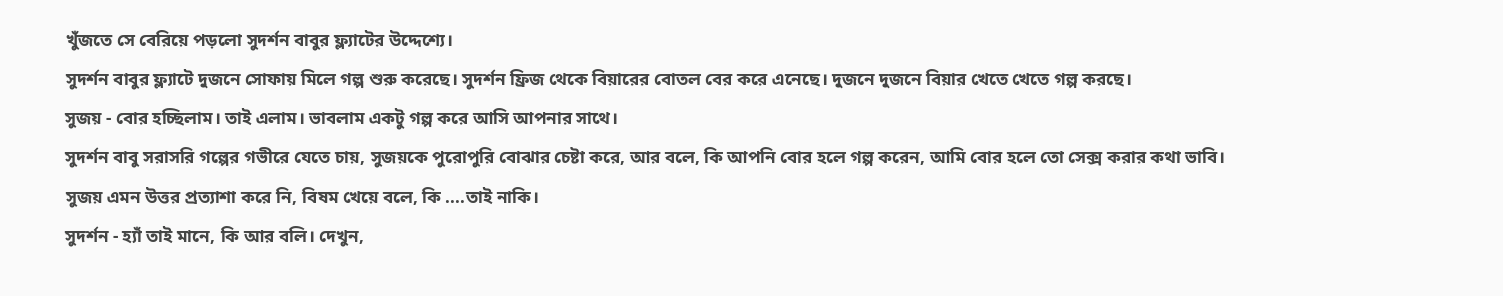খুঁজতে সে বেরিয়ে পড়লো সুদর্শন বাবুর ফ্ল্যাটের উদ্দেশ্যে।
সুদর্শন বাবুর ফ্ল্যাটে দুজনে সোফায় মিলে গল্প শুরু করেছে। সুদর্শন ফ্রিজ থেকে বিয়ারের বোতল বের করে এনেছে। দুজনে দুজনে বিয়ার খেতে খেতে গল্প করছে।
সুজয় - বোর হচ্ছিলাম। তাই এলাম। ভাবলাম একটু গল্প করে আসি আপনার সাথে।
সুদর্শন বাবু সরাসরি গল্পের গভীরে যেতে চায়, সুজয়কে পুরোপুরি বোঝার চেষ্টা করে, আর বলে, কি আপনি বোর হলে গল্প করেন, আমি বোর হলে তো সেক্স করার কথা ভাবি।
সুজয় এমন উত্তর প্রত্যাশা করে নি, বিষম খেয়ে বলে, কি ....তাই নাকি।
সুদর্শন - হ্যাঁ তাই মানে, কি আর বলি। দেখুন,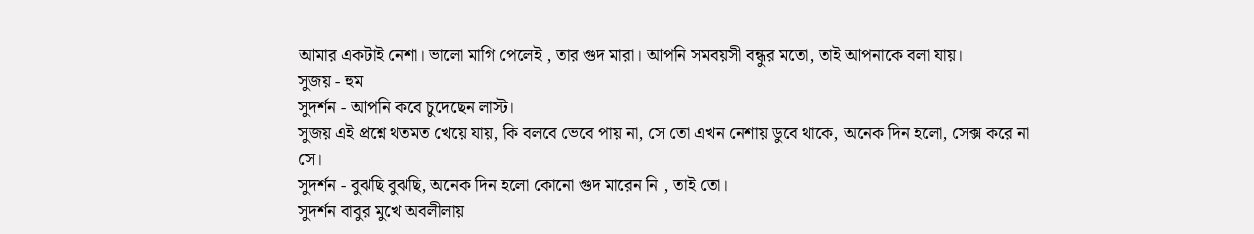আমার একটাই নেশা। ভালো মাগি পেলেই , তার গুদ মারা। আপনি সমবয়সী বন্ধুর মতো, তাই আপনাকে বলা যায়।
সুজয় - হুম
সুদর্শন - আপনি কবে চুদেছেন লাস্ট।
সুজয় এই প্রশ্নে থতমত খেয়ে যায়, কি বলবে ভেবে পায় না, সে তো এখন নেশায় ডুবে থাকে, অনেক দিন হলো, সেক্স করে না সে।
সুদর্শন - বুঝছি বুঝছি, অনেক দিন হলো কোনো গুদ মারেন নি , তাই তো।
সুদর্শন বাবুর মুখে অবলীলায়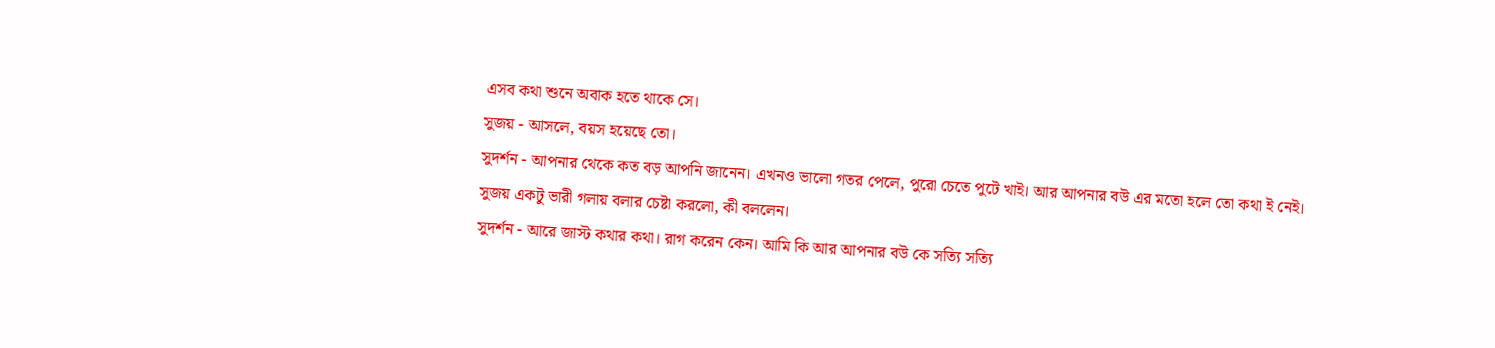এসব কথা শুনে অবাক হতে থাকে সে।
সুজয় - আসলে, বয়স হয়েছে তো।
সুদর্শন - আপনার থেকে কত বড় আপনি জানেন। এখনও ভালো গতর পেলে, পুরো চেতে পুটে খাই। আর আপনার বউ এর মতো হলে তো কথা ই নেই।
সুজয় একটু ভারী গলায় বলার চেষ্টা করলো, কী বললেন।
সুদর্শন - আরে জাস্ট কথার কথা। রাগ করেন কেন। আমি কি আর আপনার বউ কে সত্যি সত্যি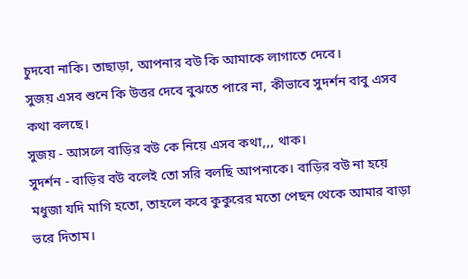চুদবো নাকি। তাছাড়া, আপনার বউ কি আমাকে লাগাতে দেবে।
সুজয় এসব শুনে কি উত্তর দেবে বুঝতে পারে না, কীভাবে সুদর্শন বাবু এসব কথা বলছে।
সুজয় - আসলে বাড়ির বউ কে নিয়ে এসব কথা,,, থাক।
সুদর্শন - বাড়ির বউ বলেই তো সরি বলছি আপনাকে। বাড়ির বউ না হয়ে মধুজা যদি মাগি হতো, তাহলে কবে কুকুরের মতো পেছন থেকে আমার বাড়া ভরে দিতাম।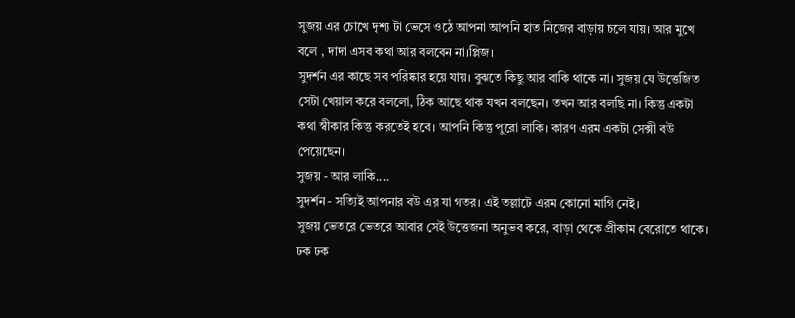সুজয় এর চোখে দৃশ্য টা ভেসে ওঠে আপনা আপনি হাত নিজের বাড়ায় চলে যায়। আর মুখে বলে , দাদা এসব কথা আর বলবেন না।প্লিজ।
সুদর্শন এর কাছে সব পরিষ্কার হয়ে যায়। বুঝতে কিছু আর বাকি থাকে না। সুজয় যে উত্তেজিত সেটা খেয়াল করে বললো, ঠিক আছে থাক যখন বলছেন। তখন আর বলছি না। কিন্তু একটা কথা স্বীকার কিন্তু করতেই হবে। আপনি কিন্তু পুরো লাকি। কারণ এরম একটা সেক্সী বউ পেয়েছেন।
সুজয় - আর লাকি....
সুদর্শন - সত্যিই আপনার বউ এর যা গতর। এই তল্লাটে এরম কোনো মাগি নেই।
সুজয় ভেতরে ভেতরে আবার সেই উত্তেজনা অনুভব করে, বাড়া থেকে প্রীকাম বেরোতে থাকে। ঢক ঢক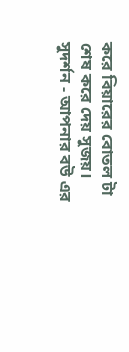করে বিয়ারের বোতল টা শেষ করে দেয় সুজয়।
সুদর্শন - আপনার বউ এর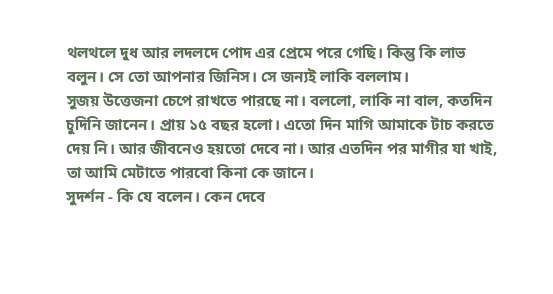থলথলে দুধ আর লদলদে পোদ এর প্রেমে পরে গেছি। কিন্তু কি লাভ বলুন। সে তো আপনার জিনিস। সে জন্যই লাকি বললাম।
সুজয় উত্তেজনা চেপে রাখতে পারছে না। বললো, লাকি না বাল, কতদিন চুদিনি জানেন। প্রায় ১৫ বছর হলো। এতো দিন মাগি আমাকে টাচ করতে দেয় নি। আর জীবনেও হয়তো দেবে না। আর এতদিন পর মাগীর যা খাই, তা আমি মেটাতে পারবো কিনা কে জানে।
সুদর্শন - কি যে বলেন। কেন দেবে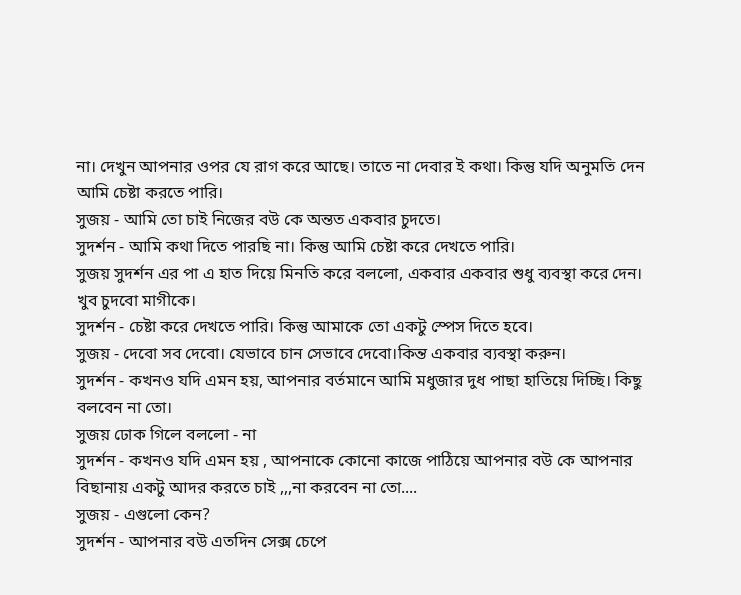না। দেখুন আপনার ওপর যে রাগ করে আছে। তাতে না দেবার ই কথা। কিন্তু যদি অনুমতি দেন আমি চেষ্টা করতে পারি।
সুজয় - আমি তো চাই নিজের বউ কে অন্তত একবার চুদতে।
সুদর্শন - আমি কথা দিতে পারছি না। কিন্তু আমি চেষ্টা করে দেখতে পারি।
সুজয় সুদর্শন এর পা এ হাত দিয়ে মিনতি করে বললো, একবার একবার শুধু ব্যবস্থা করে দেন। খুব চুদবো মাগীকে।
সুদর্শন - চেষ্টা করে দেখতে পারি। কিন্তু আমাকে তো একটু স্পেস দিতে হবে।
সুজয় - দেবো সব দেবো। যেভাবে চান সেভাবে দেবো।কিন্ত একবার ব্যবস্থা করুন।
সুদর্শন - কখনও যদি এমন হয়, আপনার বর্তমানে আমি মধুজার দুধ পাছা হাতিয়ে দিচ্ছি। কিছু বলবেন না তো।
সুজয় ঢোক গিলে বললো - না
সুদর্শন - কখনও যদি এমন হয় , আপনাকে কোনো কাজে পাঠিয়ে আপনার বউ কে আপনার বিছানায় একটু আদর করতে চাই ,,,না করবেন না তো....
সুজয় - এগুলো কেন?
সুদর্শন - আপনার বউ এতদিন সেক্স চেপে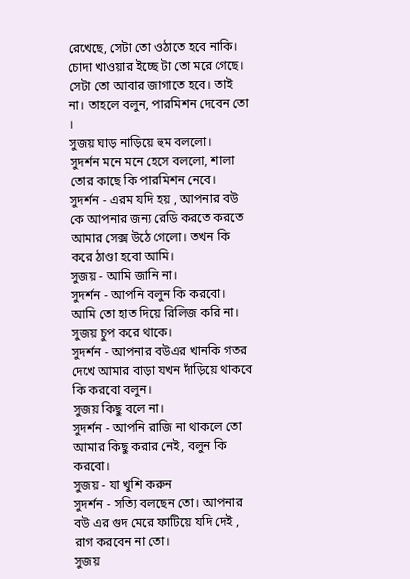রেখেছে, সেটা তো ওঠাতে হবে নাকি। চোদা খাওয়ার ইচ্ছে টা তো মরে গেছে। সেটা তো আবার জাগাতে হবে। তাই না। তাহলে বলুন, পারমিশন দেবেন তো ।
সুজয় ঘাড় নাড়িয়ে হুম বললো।
সুদর্শন মনে মনে হেসে বললো, শালা তোর কাছে কি পারমিশন নেবে।
সুদর্শন - এরম যদি হয় , আপনার বউ কে আপনার জন্য রেডি করতে করতে আমার সেক্স উঠে গেলো। তখন কি করে ঠাণ্ডা হবো আমি।
সুজয় - আমি জানি না।
সুদর্শন - আপনি বলুন কি করবো। আমি তো হাত দিয়ে রিলিজ করি না।
সুজয় চুপ করে থাকে।
সুদর্শন - আপনার বউএর খানকি গতর দেখে আমার বাড়া যখন দাঁড়িয়ে থাকবে কি করবো বলুন।
সুজয় কিছু বলে না।
সুদর্শন - আপনি রাজি না থাকলে তো আমার কিছু করার নেই, বলুন কি করবো।
সুজয় - যা খুশি করুন
সুদর্শন - সত্যি বলছেন তো। আপনার বউ এর গুদ মেরে ফাটিয়ে যদি দেই , রাগ করবেন না তো।
সুজয়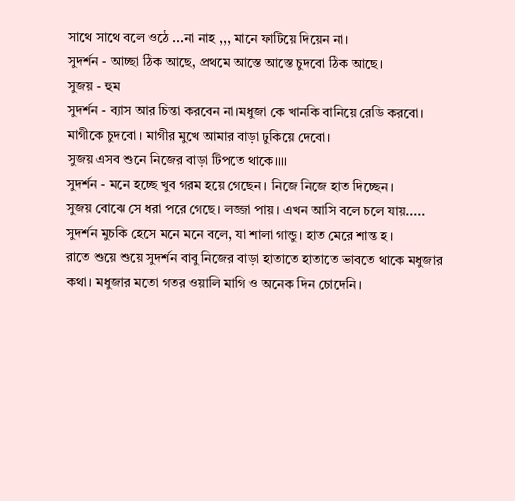সাথে সাথে বলে ওঠে ...না নাহ ,,, মানে ফাটিয়ে দিয়েন না।
সুদর্শন - আচ্ছা ঠিক আছে, প্রথমে আস্তে আস্তে চুদবো ঠিক আছে।
সুজয় - হুম
সুদর্শন - ব্যাস আর চিন্তা করবেন না।মধুজা কে খানকি বানিয়ে রেডি করবো। মাগীকে চুদবো । মাগীর মুখে আমার বাড়া ঢুকিয়ে দেবো।
সুজয় এসব শুনে নিজের বাড়া টিপতে থাকে।।।।
সুদর্শন - মনে হচ্ছে খুব গরম হয়ে গেছেন। নিজে নিজে হাত দিচ্ছেন।
সুজয় বোঝে সে ধরা পরে গেছে। লজ্জা পায়। এখন আসি বলে চলে যায়.....
সুদর্শন মুচকি হেসে মনে মনে বলে, যা শালা গান্ডু। হাত মেরে শান্ত হ ।
রাতে শুয়ে শুয়ে সুদর্শন বাবু নিজের বাড়া হাতাতে হাতাতে ভাবতে থাকে মধুজার কথা। মধুজার মতো গতর ওয়ালি মাগি ও অনেক দিন চোদেনি।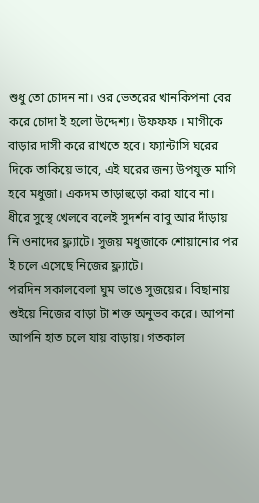শুধু তো চোদন না। ওর ভেতরের খানকিপনা বের করে চোদা ই হলো উদ্দেশ্য। উফফফ । মাগীকে বাড়ার দাসী করে রাখতে হবে। ফ্যান্টাসি ঘরের দিকে তাকিয়ে ভাবে, এই ঘরের জন্য উপযুক্ত মাগি হবে মধুজা। একদম তাড়াহুড়ো করা যাবে না।
ধীরে সুস্থে খেলবে বলেই সুদর্শন বাবু আর দাঁড়ায় নি ওনাদের ফ্ল্যাটে। সুজয় মধুজাকে শোয়ানোর পর ই চলে এসেছে নিজের ফ্ল্যাটে।
পরদিন সকালবেলা ঘুম ভাঙে সুজয়ের। বিছানায় শুইয়ে নিজের বাড়া টা শক্ত অনুভব করে। আপনা আপনি হাত চলে যায় বাড়ায়। গতকাল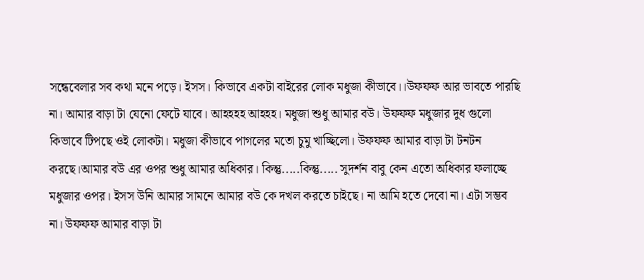সন্ধেবেলার সব কথা মনে পড়ে। ইসস। কিভাবে একটা বাইরের লোক মধুজা কীভাবে।।উফফফ আর ভাবতে পারছি না। আমার বাড়া টা যেনো ফেটে যাবে। আহহহহ আহহহ। মধুজা শুধু আমার বউ। উফফফ মধুজার দুধ গুলো কিভাবে টিপছে ওই লোকটা। মধুজা কীভাবে পাগলের মতো চুমু খাচ্ছিলো। উফফফ আমার বাড়া টা টনটন করছে।আমার বউ এর ওপর শুধু আমার অধিকার। কিন্তু.....কিন্তু..... সুদর্শন বাবু কেন এতো অধিকার ফলাচ্ছে মধুজার ওপর। ইসস উনি আমার সামনে আমার বউ কে দখল করতে চাইছে। না আমি হতে দেবো না। এটা সম্ভব না। উফফফ আমার বাড়া টা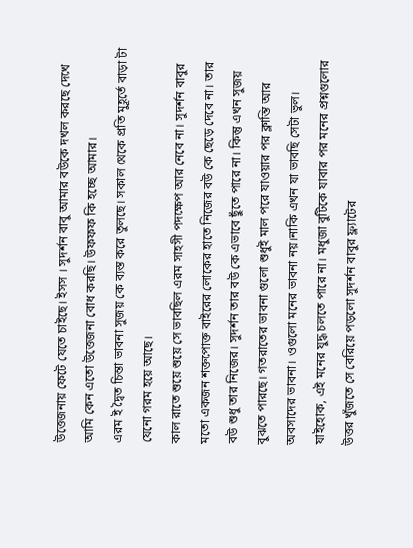উত্তেজনায় ফেটে যেতে চাইছে। ইসস । সুদর্শন বাবু আমার বউকে দখল করছে দেখে আমি কেন এতো উত্তেজনা বোধ করছি। উফফফ কি হচ্ছে আমার।
এরম ই দ্বৈত চিন্তা ভাবনা সুজয় কে ব্যস্ত করে তুলছে। সকাল থেকে প্রতি মুহূর্তে বাড়া টা যেনো গরম হয়ে আছে।
কাল রাতে শুয়ে শুয়ে সে ভাবছিল এরম সাহসী পদক্ষেপ আর নেবে না। সুদর্শন বাবুর মতো একজন শক্তপোক্ত বাইরের লোকের হাতে নিজের বউ কে ছেড়ে দেবে না। তার বউ শুধু তার নিজের। সুদর্শন তার বউ কে এভাবে ছুঁতে পারে না। কিন্তু এখন সুজয় বুঝতে পারছে। গতরাতের ভাবনা গুলো শুধুই মাল পরে যাওয়ার পর ক্লান্তি আর অবসাদের ভাবনা। ওগুলো মনের ভাবনা নয়।নাকি এখন যা ভাবছি সেটা ভুল।
যাইহোক, এই মনের যুদ্ধ চলতে পারে না। মধুজা বুটিকে যাবার পর মনের প্রশ্নগুলোর উত্তর খুঁজতে সে বেরিয়ে পড়লো সুদর্শন বাবুর ফ্ল্যাটের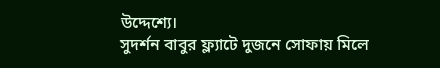উদ্দেশ্যে।
সুদর্শন বাবুর ফ্ল্যাটে দুজনে সোফায় মিলে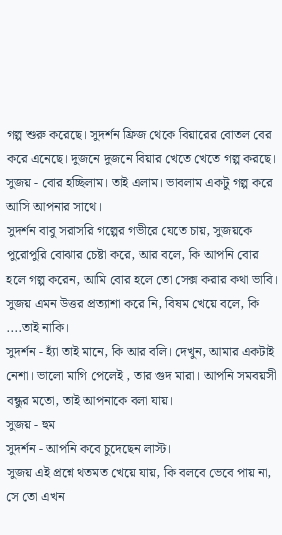গল্প শুরু করেছে। সুদর্শন ফ্রিজ থেকে বিয়ারের বোতল বের করে এনেছে। দুজনে দুজনে বিয়ার খেতে খেতে গল্প করছে।
সুজয় - বোর হচ্ছিলাম। তাই এলাম। ভাবলাম একটু গল্প করে আসি আপনার সাথে।
সুদর্শন বাবু সরাসরি গল্পের গভীরে যেতে চায়, সুজয়কে পুরোপুরি বোঝার চেষ্টা করে, আর বলে, কি আপনি বোর হলে গল্প করেন, আমি বোর হলে তো সেক্স করার কথা ভাবি।
সুজয় এমন উত্তর প্রত্যাশা করে নি, বিষম খেয়ে বলে, কি ....তাই নাকি।
সুদর্শন - হ্যাঁ তাই মানে, কি আর বলি। দেখুন, আমার একটাই নেশা। ভালো মাগি পেলেই , তার গুদ মারা। আপনি সমবয়সী বন্ধুর মতো, তাই আপনাকে বলা যায়।
সুজয় - হুম
সুদর্শন - আপনি কবে চুদেছেন লাস্ট।
সুজয় এই প্রশ্নে থতমত খেয়ে যায়, কি বলবে ভেবে পায় না, সে তো এখন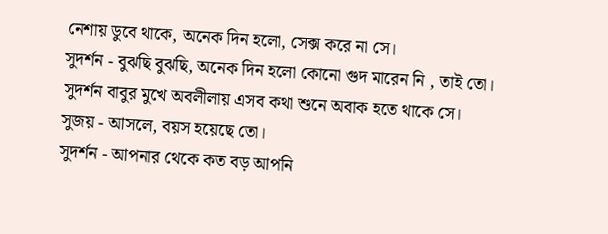নেশায় ডুবে থাকে, অনেক দিন হলো, সেক্স করে না সে।
সুদর্শন - বুঝছি বুঝছি, অনেক দিন হলো কোনো গুদ মারেন নি , তাই তো।
সুদর্শন বাবুর মুখে অবলীলায় এসব কথা শুনে অবাক হতে থাকে সে।
সুজয় - আসলে, বয়স হয়েছে তো।
সুদর্শন - আপনার থেকে কত বড় আপনি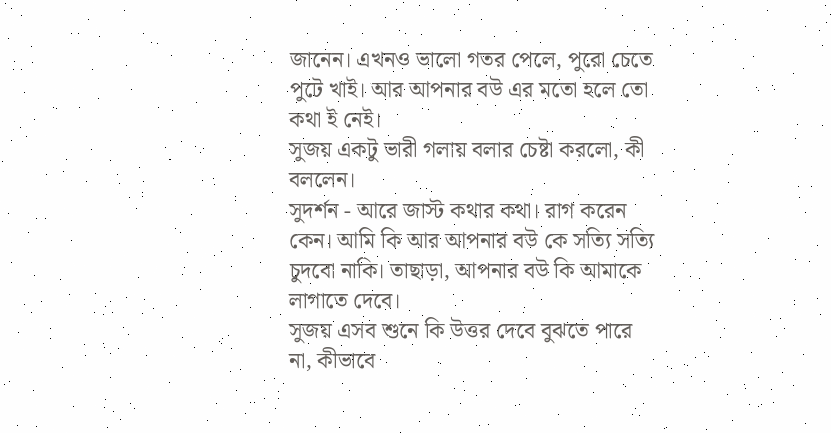জানেন। এখনও ভালো গতর পেলে, পুরো চেতে পুটে খাই। আর আপনার বউ এর মতো হলে তো কথা ই নেই।
সুজয় একটু ভারী গলায় বলার চেষ্টা করলো, কী বললেন।
সুদর্শন - আরে জাস্ট কথার কথা। রাগ করেন কেন। আমি কি আর আপনার বউ কে সত্যি সত্যি চুদবো নাকি। তাছাড়া, আপনার বউ কি আমাকে লাগাতে দেবে।
সুজয় এসব শুনে কি উত্তর দেবে বুঝতে পারে না, কীভাবে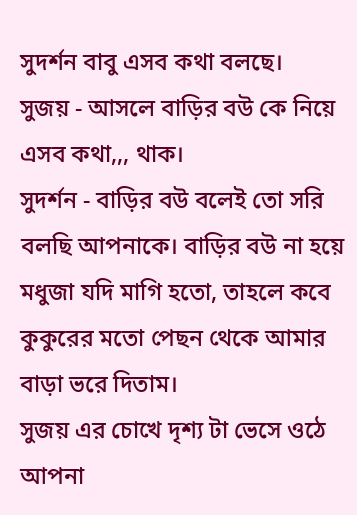সুদর্শন বাবু এসব কথা বলছে।
সুজয় - আসলে বাড়ির বউ কে নিয়ে এসব কথা,,, থাক।
সুদর্শন - বাড়ির বউ বলেই তো সরি বলছি আপনাকে। বাড়ির বউ না হয়ে মধুজা যদি মাগি হতো, তাহলে কবে কুকুরের মতো পেছন থেকে আমার বাড়া ভরে দিতাম।
সুজয় এর চোখে দৃশ্য টা ভেসে ওঠে আপনা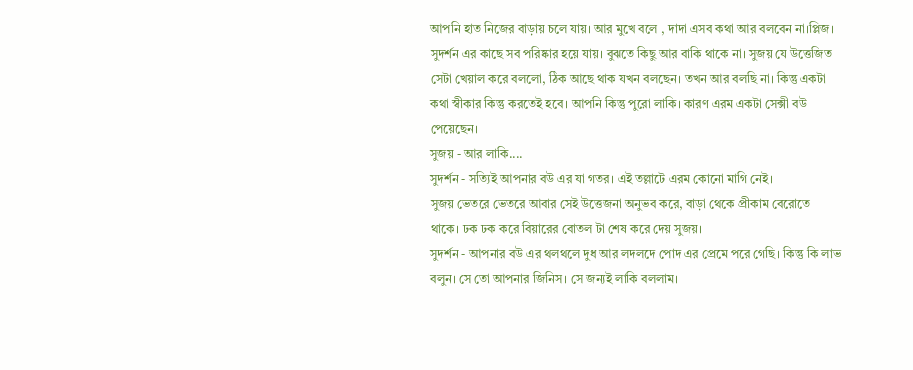আপনি হাত নিজের বাড়ায় চলে যায়। আর মুখে বলে , দাদা এসব কথা আর বলবেন না।প্লিজ।
সুদর্শন এর কাছে সব পরিষ্কার হয়ে যায়। বুঝতে কিছু আর বাকি থাকে না। সুজয় যে উত্তেজিত সেটা খেয়াল করে বললো, ঠিক আছে থাক যখন বলছেন। তখন আর বলছি না। কিন্তু একটা কথা স্বীকার কিন্তু করতেই হবে। আপনি কিন্তু পুরো লাকি। কারণ এরম একটা সেক্সী বউ পেয়েছেন।
সুজয় - আর লাকি....
সুদর্শন - সত্যিই আপনার বউ এর যা গতর। এই তল্লাটে এরম কোনো মাগি নেই।
সুজয় ভেতরে ভেতরে আবার সেই উত্তেজনা অনুভব করে, বাড়া থেকে প্রীকাম বেরোতে থাকে। ঢক ঢক করে বিয়ারের বোতল টা শেষ করে দেয় সুজয়।
সুদর্শন - আপনার বউ এর থলথলে দুধ আর লদলদে পোদ এর প্রেমে পরে গেছি। কিন্তু কি লাভ বলুন। সে তো আপনার জিনিস। সে জন্যই লাকি বললাম।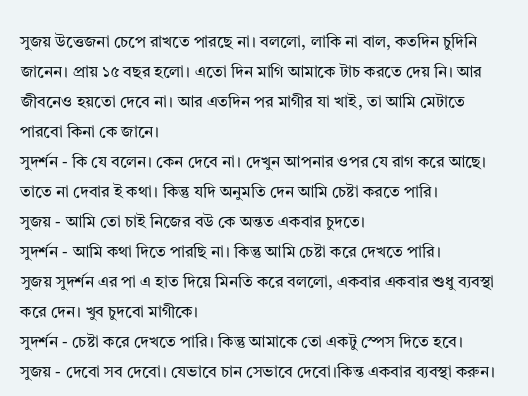সুজয় উত্তেজনা চেপে রাখতে পারছে না। বললো, লাকি না বাল, কতদিন চুদিনি জানেন। প্রায় ১৫ বছর হলো। এতো দিন মাগি আমাকে টাচ করতে দেয় নি। আর জীবনেও হয়তো দেবে না। আর এতদিন পর মাগীর যা খাই, তা আমি মেটাতে পারবো কিনা কে জানে।
সুদর্শন - কি যে বলেন। কেন দেবে না। দেখুন আপনার ওপর যে রাগ করে আছে। তাতে না দেবার ই কথা। কিন্তু যদি অনুমতি দেন আমি চেষ্টা করতে পারি।
সুজয় - আমি তো চাই নিজের বউ কে অন্তত একবার চুদতে।
সুদর্শন - আমি কথা দিতে পারছি না। কিন্তু আমি চেষ্টা করে দেখতে পারি।
সুজয় সুদর্শন এর পা এ হাত দিয়ে মিনতি করে বললো, একবার একবার শুধু ব্যবস্থা করে দেন। খুব চুদবো মাগীকে।
সুদর্শন - চেষ্টা করে দেখতে পারি। কিন্তু আমাকে তো একটু স্পেস দিতে হবে।
সুজয় - দেবো সব দেবো। যেভাবে চান সেভাবে দেবো।কিন্ত একবার ব্যবস্থা করুন।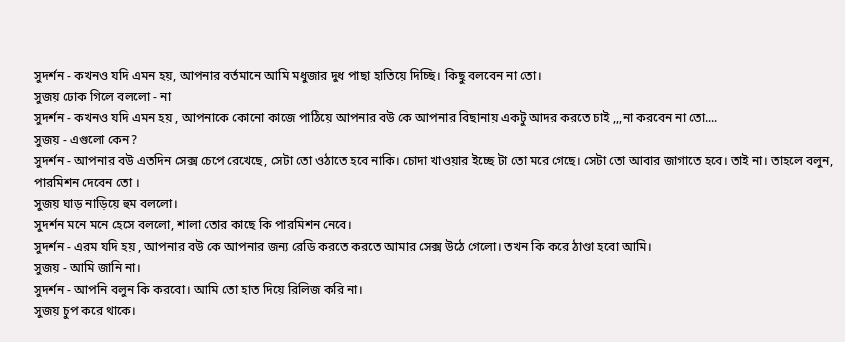সুদর্শন - কখনও যদি এমন হয়, আপনার বর্তমানে আমি মধুজার দুধ পাছা হাতিয়ে দিচ্ছি। কিছু বলবেন না তো।
সুজয় ঢোক গিলে বললো - না
সুদর্শন - কখনও যদি এমন হয় , আপনাকে কোনো কাজে পাঠিয়ে আপনার বউ কে আপনার বিছানায় একটু আদর করতে চাই ,,,না করবেন না তো....
সুজয় - এগুলো কেন?
সুদর্শন - আপনার বউ এতদিন সেক্স চেপে রেখেছে, সেটা তো ওঠাতে হবে নাকি। চোদা খাওয়ার ইচ্ছে টা তো মরে গেছে। সেটা তো আবার জাগাতে হবে। তাই না। তাহলে বলুন, পারমিশন দেবেন তো ।
সুজয় ঘাড় নাড়িয়ে হুম বললো।
সুদর্শন মনে মনে হেসে বললো, শালা তোর কাছে কি পারমিশন নেবে।
সুদর্শন - এরম যদি হয় , আপনার বউ কে আপনার জন্য রেডি করতে করতে আমার সেক্স উঠে গেলো। তখন কি করে ঠাণ্ডা হবো আমি।
সুজয় - আমি জানি না।
সুদর্শন - আপনি বলুন কি করবো। আমি তো হাত দিয়ে রিলিজ করি না।
সুজয় চুপ করে থাকে।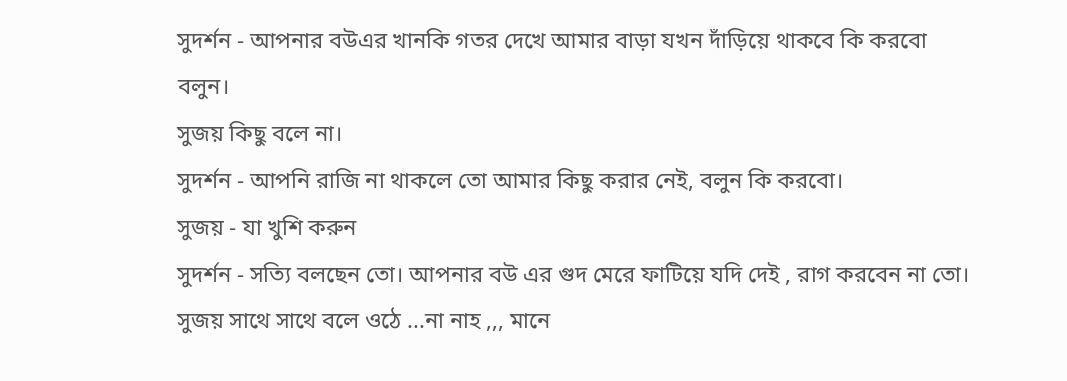সুদর্শন - আপনার বউএর খানকি গতর দেখে আমার বাড়া যখন দাঁড়িয়ে থাকবে কি করবো বলুন।
সুজয় কিছু বলে না।
সুদর্শন - আপনি রাজি না থাকলে তো আমার কিছু করার নেই, বলুন কি করবো।
সুজয় - যা খুশি করুন
সুদর্শন - সত্যি বলছেন তো। আপনার বউ এর গুদ মেরে ফাটিয়ে যদি দেই , রাগ করবেন না তো।
সুজয় সাথে সাথে বলে ওঠে ...না নাহ ,,, মানে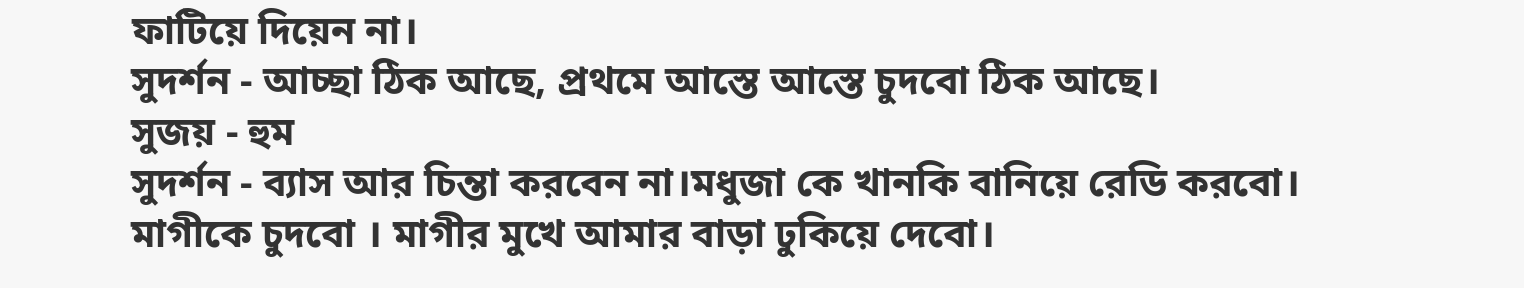ফাটিয়ে দিয়েন না।
সুদর্শন - আচ্ছা ঠিক আছে, প্রথমে আস্তে আস্তে চুদবো ঠিক আছে।
সুজয় - হুম
সুদর্শন - ব্যাস আর চিন্তা করবেন না।মধুজা কে খানকি বানিয়ে রেডি করবো। মাগীকে চুদবো । মাগীর মুখে আমার বাড়া ঢুকিয়ে দেবো।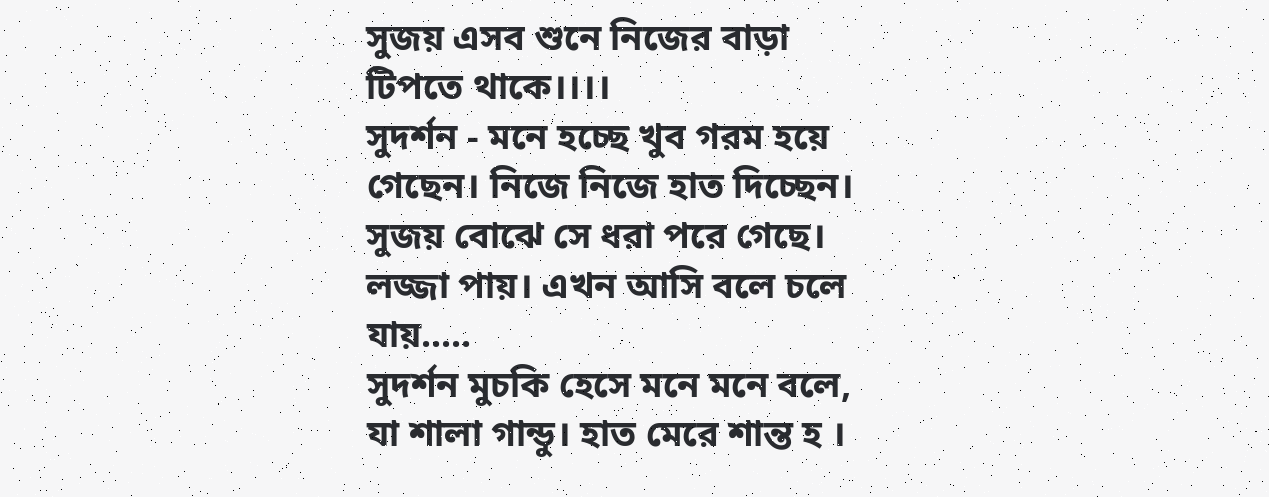সুজয় এসব শুনে নিজের বাড়া টিপতে থাকে।।।।
সুদর্শন - মনে হচ্ছে খুব গরম হয়ে গেছেন। নিজে নিজে হাত দিচ্ছেন।
সুজয় বোঝে সে ধরা পরে গেছে। লজ্জা পায়। এখন আসি বলে চলে যায়.....
সুদর্শন মুচকি হেসে মনে মনে বলে, যা শালা গান্ডু। হাত মেরে শান্ত হ ।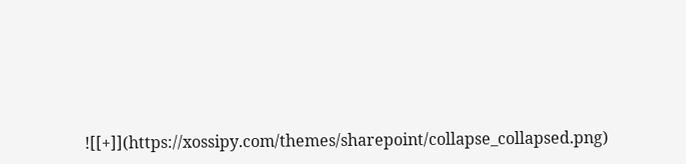![[+]](https://xossipy.com/themes/sharepoint/collapse_collapsed.png)